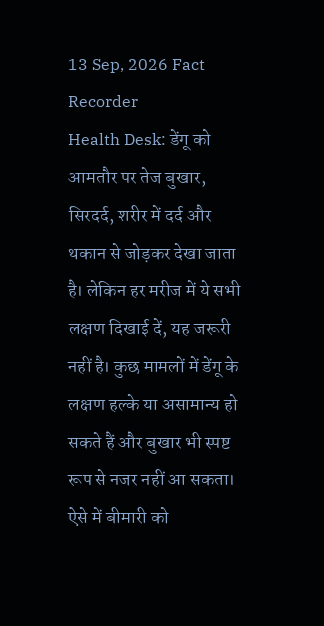13 Sep, 2026 Fact Recorder
Health Desk: डेंगू को आमतौर पर तेज बुखार, सिरदर्द, शरीर में दर्द और थकान से जोड़कर देखा जाता है। लेकिन हर मरीज में ये सभी लक्षण दिखाई दें, यह जरूरी नहीं है। कुछ मामलों में डेंगू के लक्षण हल्के या असामान्य हो सकते हैं और बुखार भी स्पष्ट रूप से नजर नहीं आ सकता। ऐसे में बीमारी को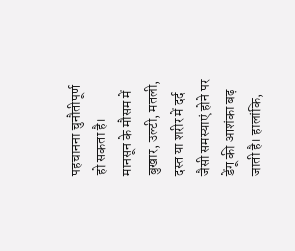पहचानना चुनौतीपूर्ण हो सकता है।
मानसून के मौसम में बुखार, उल्टी, मतली, दस्त या शरीर में दर्द जैसी समस्याएं होने पर डेंगू की आशंका बढ़ जाती है। हालांकि,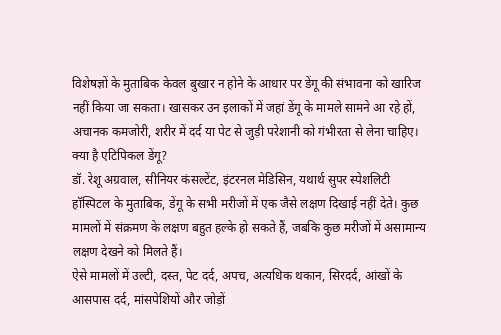विशेषज्ञों के मुताबिक केवल बुखार न होने के आधार पर डेंगू की संभावना को खारिज नहीं किया जा सकता। खासकर उन इलाकों में जहां डेंगू के मामले सामने आ रहे हों, अचानक कमजोरी, शरीर में दर्द या पेट से जुड़ी परेशानी को गंभीरता से लेना चाहिए।
क्या है एटिपिकल डेंगू?
डॉ. रेशू अग्रवाल, सीनियर कंसल्टेंट, इंटरनल मेडिसिन, यथार्थ सुपर स्पेशलिटी हॉस्पिटल के मुताबिक, डेंगू के सभी मरीजों में एक जैसे लक्षण दिखाई नहीं देते। कुछ मामलों में संक्रमण के लक्षण बहुत हल्के हो सकते हैं, जबकि कुछ मरीजों में असामान्य लक्षण देखने को मिलते हैं।
ऐसे मामलों में उल्टी, दस्त, पेट दर्द, अपच, अत्यधिक थकान, सिरदर्द, आंखों के आसपास दर्द, मांसपेशियों और जोड़ों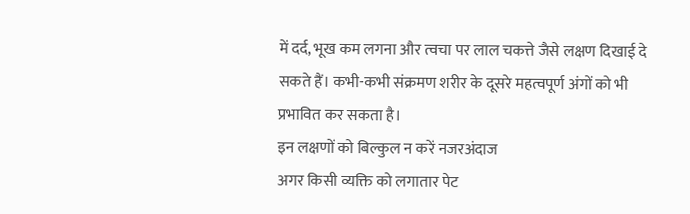में दर्द, भूख कम लगना और त्वचा पर लाल चकत्ते जैसे लक्षण दिखाई दे सकते हैं। कभी-कभी संक्रमण शरीर के दूसरे महत्वपूर्ण अंगों को भी प्रभावित कर सकता है।
इन लक्षणों को बिल्कुल न करें नजरअंदाज
अगर किसी व्यक्ति को लगातार पेट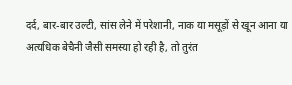दर्द, बार-बार उल्टी, सांस लेने में परेशानी, नाक या मसूड़ों से खून आना या अत्यधिक बेचैनी जैसी समस्या हो रही है, तो तुरंत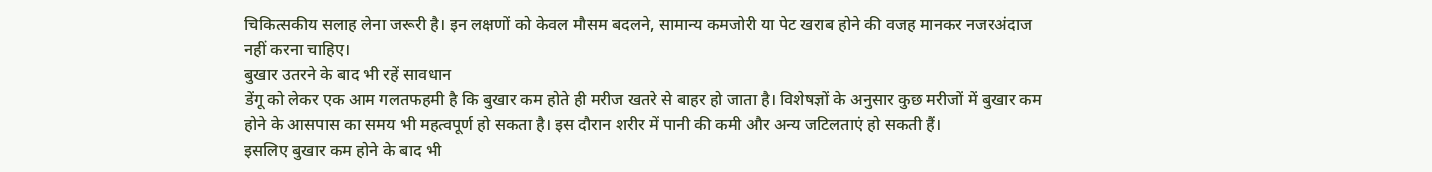चिकित्सकीय सलाह लेना जरूरी है। इन लक्षणों को केवल मौसम बदलने, सामान्य कमजोरी या पेट खराब होने की वजह मानकर नजरअंदाज नहीं करना चाहिए।
बुखार उतरने के बाद भी रहें सावधान
डेंगू को लेकर एक आम गलतफहमी है कि बुखार कम होते ही मरीज खतरे से बाहर हो जाता है। विशेषज्ञों के अनुसार कुछ मरीजों में बुखार कम होने के आसपास का समय भी महत्वपूर्ण हो सकता है। इस दौरान शरीर में पानी की कमी और अन्य जटिलताएं हो सकती हैं।
इसलिए बुखार कम होने के बाद भी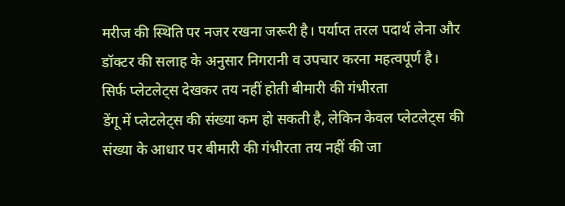मरीज की स्थिति पर नजर रखना जरूरी है। पर्याप्त तरल पदार्थ लेना और डॉक्टर की सलाह के अनुसार निगरानी व उपचार करना महत्वपूर्ण है।
सिर्फ प्लेटलेट्स देखकर तय नहीं होती बीमारी की गंभीरता
डेंगू में प्लेटलेट्स की संख्या कम हो सकती है, लेकिन केवल प्लेटलेट्स की संख्या के आधार पर बीमारी की गंभीरता तय नहीं की जा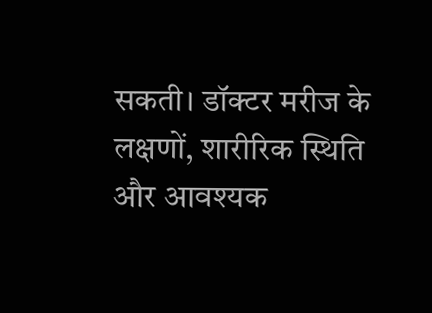सकती। डॉक्टर मरीज के लक्षणों, शारीरिक स्थिति और आवश्यक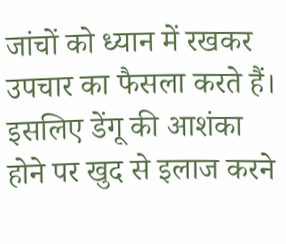जांचों को ध्यान में रखकर उपचार का फैसला करते हैं।
इसलिए डेंगू की आशंका होने पर खुद से इलाज करने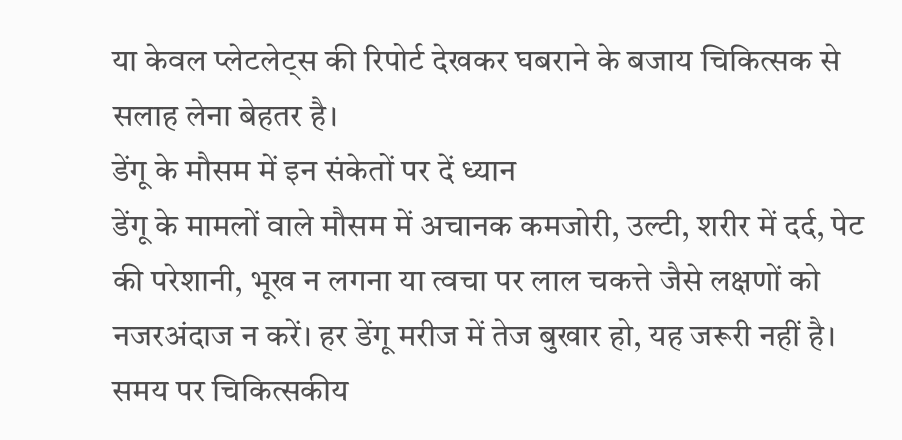या केवल प्लेटलेट्स की रिपोर्ट देखकर घबराने के बजाय चिकित्सक से सलाह लेना बेहतर है।
डेंगू के मौसम में इन संकेतों पर दें ध्यान
डेंगू के मामलों वाले मौसम में अचानक कमजोरी, उल्टी, शरीर में दर्द, पेट की परेशानी, भूख न लगना या त्वचा पर लाल चकत्ते जैसे लक्षणों को नजरअंदाज न करें। हर डेंगू मरीज में तेज बुखार हो, यह जरूरी नहीं है। समय पर चिकित्सकीय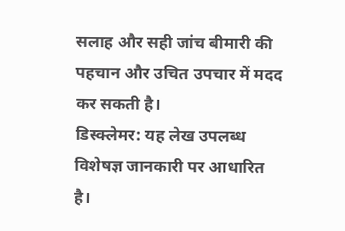सलाह और सही जांच बीमारी की पहचान और उचित उपचार में मदद कर सकती है।
डिस्क्लेमर: यह लेख उपलब्ध विशेषज्ञ जानकारी पर आधारित है।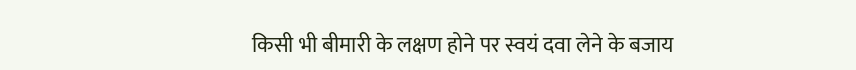किसी भी बीमारी के लक्षण होने पर स्वयं दवा लेने के बजाय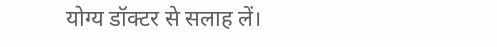योग्य डॉक्टर से सलाह लें।